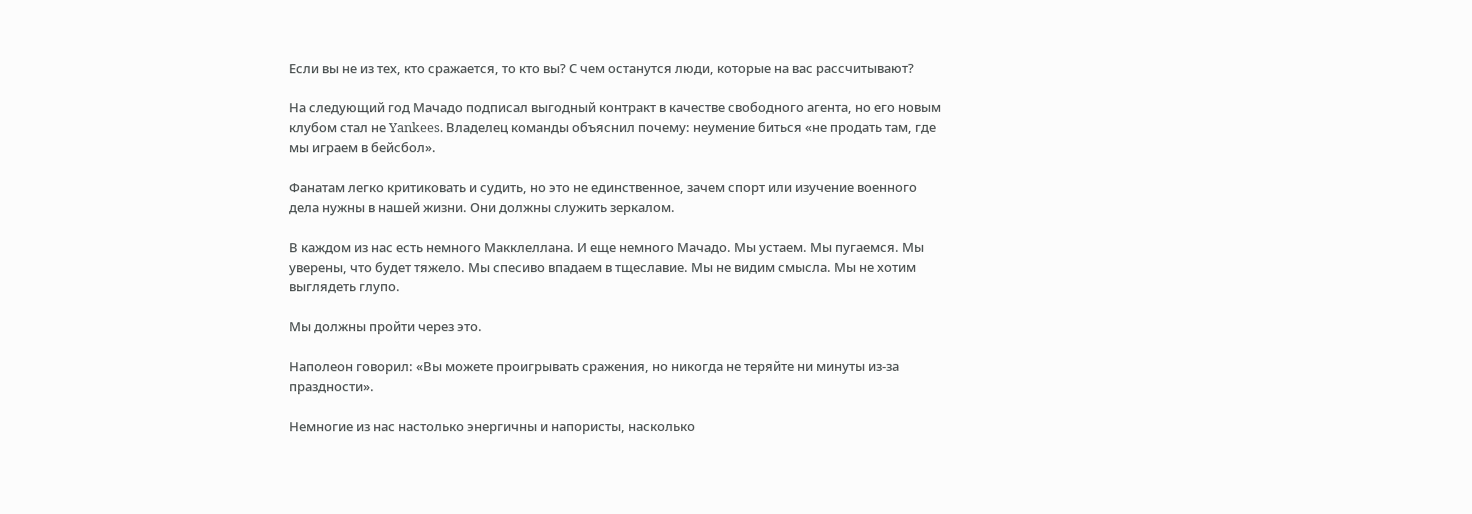Если вы не из тех, кто сражается, то кто вы? С чем останутся люди, которые на вас рассчитывают?

На следующий год Мачадо подписал выгодный контракт в качестве свободного агента, но его новым клубом стал не Yankees. Владелец команды объяснил почему: неумение биться «не продать там, где мы играем в бейсбол».

Фанатам легко критиковать и судить, но это не единственное, зачем спорт или изучение военного дела нужны в нашей жизни. Они должны служить зеркалом.

В каждом из нас есть немного Макклеллана. И еще немного Мачадо. Мы устаем. Мы пугаемся. Мы уверены, что будет тяжело. Мы спесиво впадаем в тщеславие. Мы не видим смысла. Мы не хотим выглядеть глупо.

Мы должны пройти через это.

Наполеон говорил: «Вы можете проигрывать сражения, но никогда не теряйте ни минуты из-за праздности».

Немногие из нас настолько энергичны и напористы, насколько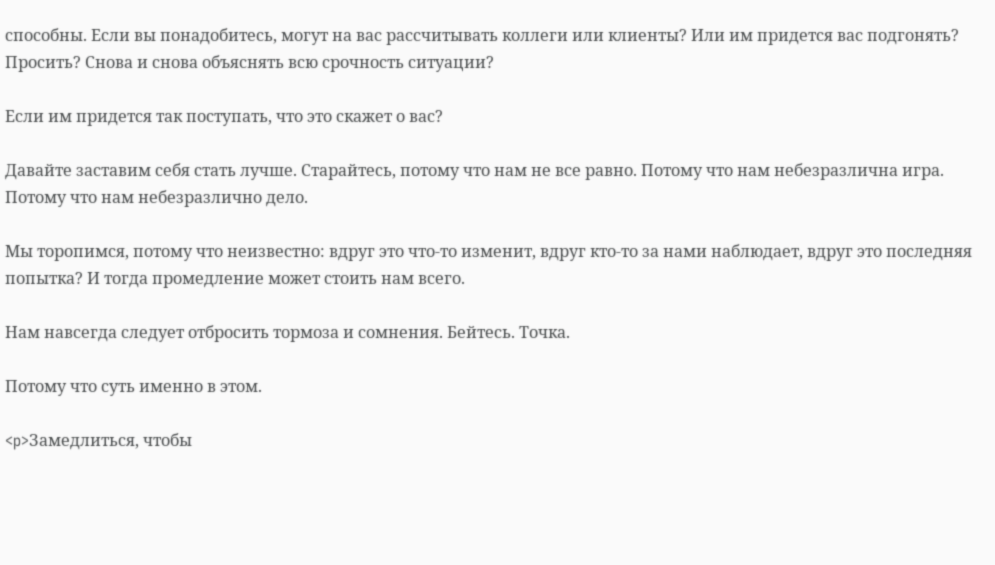способны. Если вы понадобитесь, могут на вас рассчитывать коллеги или клиенты? Или им придется вас подгонять? Просить? Снова и снова объяснять всю срочность ситуации?

Если им придется так поступать, что это скажет о вас?

Давайте заставим себя стать лучше. Старайтесь, потому что нам не все равно. Потому что нам небезразлична игра. Потому что нам небезразлично дело.

Мы торопимся, потому что неизвестно: вдруг это что-то изменит, вдруг кто-то за нами наблюдает, вдруг это последняя попытка? И тогда промедление может стоить нам всего.

Нам навсегда следует отбросить тормоза и сомнения. Бейтесь. Точка.

Потому что суть именно в этом.

<p>Замедлиться, чтобы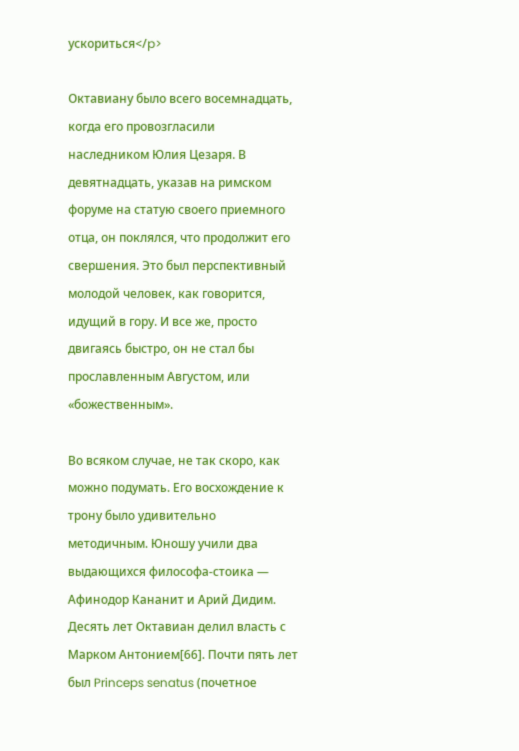ускориться</p>

Октавиану было всего восемнадцать, когда его провозгласили наследником Юлия Цезаря. В девятнадцать, указав на римском форуме на статую своего приемного отца, он поклялся, что продолжит его свершения. Это был перспективный молодой человек, как говорится, идущий в гору. И все же, просто двигаясь быстро, он не стал бы прославленным Августом, или «божественным».

Во всяком случае, не так скоро, как можно подумать. Его восхождение к трону было удивительно методичным. Юношу учили два выдающихся философа-стоика — Афинодор Кананит и Арий Дидим. Десять лет Октавиан делил власть с Марком Антонием[66]. Почти пять лет был Princeps senatus (почетное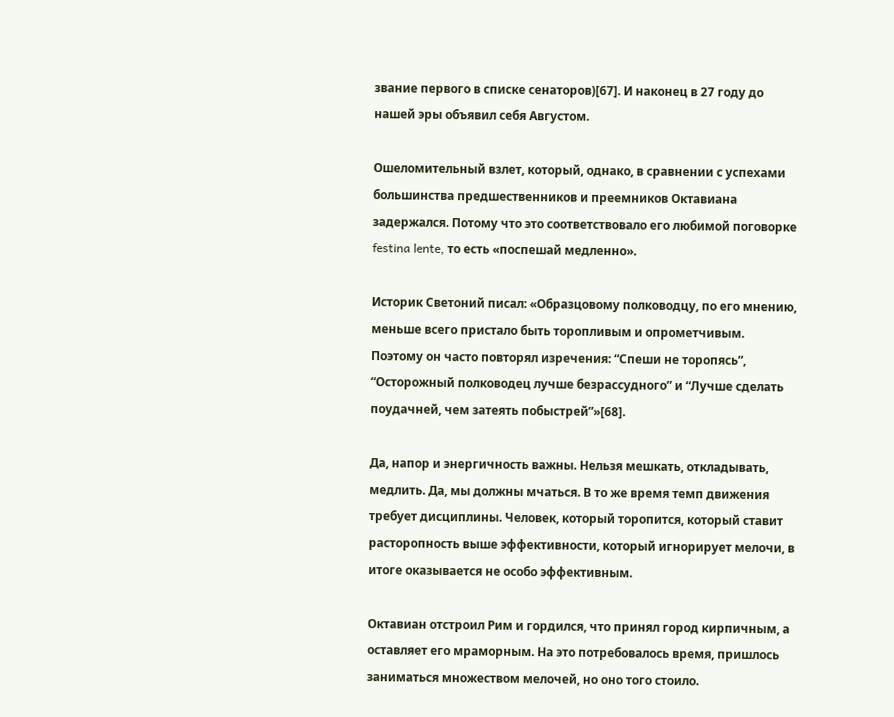звание первого в списке сенаторов)[67]. И наконец в 27 году до нашей эры объявил себя Августом.

Ошеломительный взлет, который, однако, в сравнении с успехами большинства предшественников и преемников Октавиана задержался. Потому что это соответствовало его любимой поговорке festina lente, то есть «поспешай медленно».

Историк Светоний писал: «Образцовому полководцу, по его мнению, меньше всего пристало быть торопливым и опрометчивым. Поэтому он часто повторял изречения: “Спеши не торопясь”, “Осторожный полководец лучше безрассудного” и “Лучше сделать поудачней, чем затеять побыстрей”»[68].

Да, напор и энергичность важны. Нельзя мешкать, откладывать, медлить. Да, мы должны мчаться. В то же время темп движения требует дисциплины. Человек, который торопится, который ставит расторопность выше эффективности, который игнорирует мелочи, в итоге оказывается не особо эффективным.

Октавиан отстроил Рим и гордился, что принял город кирпичным, а оставляет его мраморным. На это потребовалось время, пришлось заниматься множеством мелочей, но оно того стоило.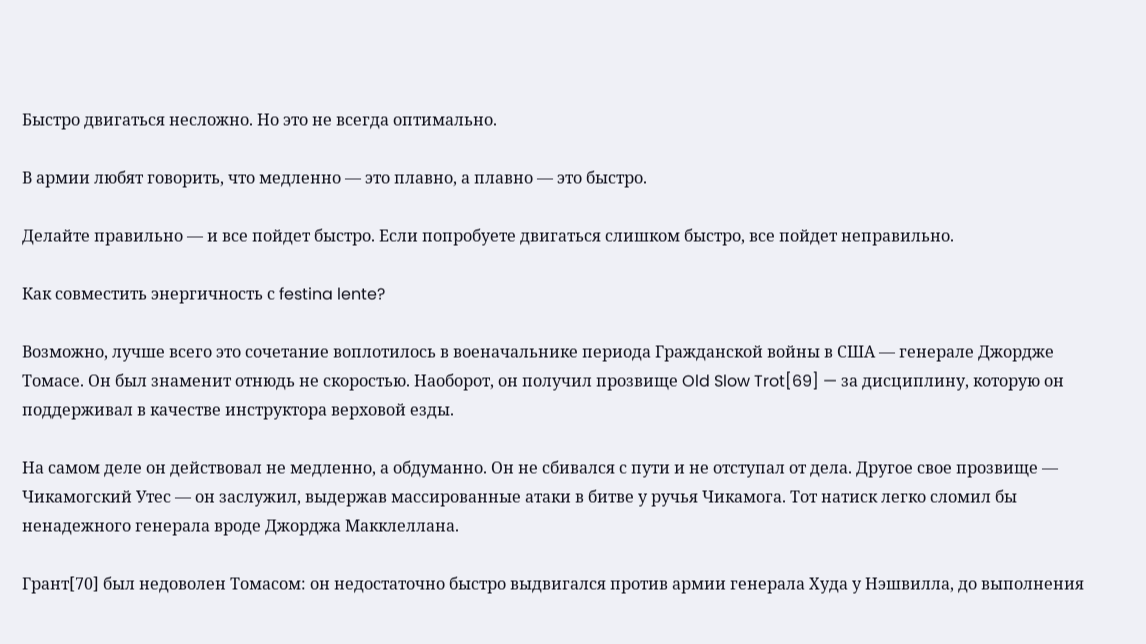Быстро двигаться несложно. Но это не всегда оптимально.

В армии любят говорить, что медленно — это плавно, а плавно — это быстро.

Делайте правильно — и все пойдет быстро. Если попробуете двигаться слишком быстро, все пойдет неправильно.

Как совместить энергичность с festina lente?

Возможно, лучше всего это сочетание воплотилось в военачальнике периода Гражданской войны в США — генерале Джордже Томасе. Он был знаменит отнюдь не скоростью. Наоборот, он получил прозвище Old Slow Trot[69] — за дисциплину, которую он поддерживал в качестве инструктора верховой езды.

На самом деле он действовал не медленно, а обдуманно. Он не сбивался с пути и не отступал от дела. Другое свое прозвище — Чикамогский Утес — он заслужил, выдержав массированные атаки в битве у ручья Чикамога. Тот натиск легко сломил бы ненадежного генерала вроде Джорджа Макклеллана.

Грант[70] был недоволен Томасом: он недостаточно быстро выдвигался против армии генерала Худа у Нэшвилла, до выполнения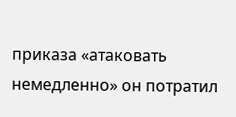приказа «атаковать немедленно» он потратил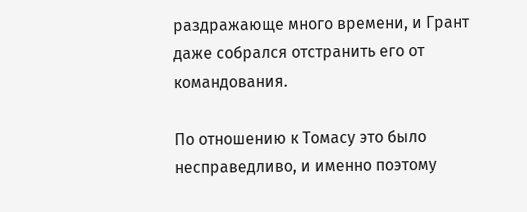раздражающе много времени, и Грант даже собрался отстранить его от командования.

По отношению к Томасу это было несправедливо, и именно поэтому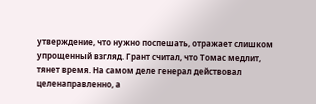утверждение, что нужно поспешать, отражает слишком упрощенный взгляд. Грант считал, что Томас медлит, тянет время. На самом деле генерал действовал целенаправленно, а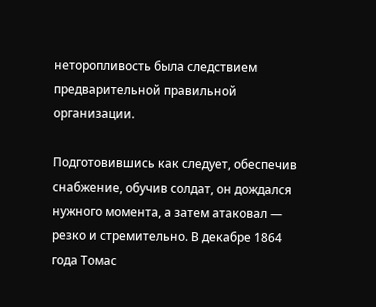неторопливость была следствием предварительной правильной организации.

Подготовившись как следует, обеспечив снабжение, обучив солдат, он дождался нужного момента, а затем атаковал — резко и стремительно. В декабре 1864 года Томас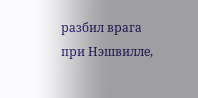разбил врага при Нэшвилле,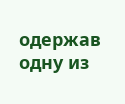одержав одну из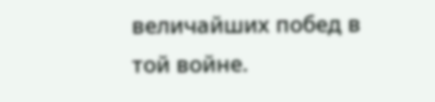величайших побед в той войне.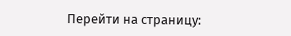Перейти на страницу: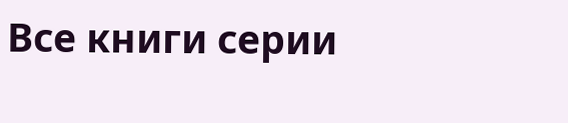Все книги серии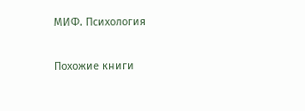МИФ. Психология

Похожие книги